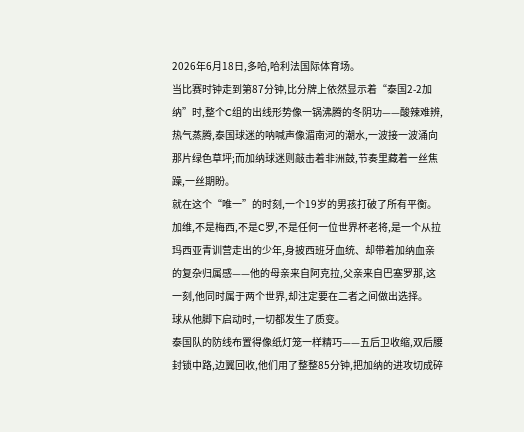2026年6月18日,多哈,哈利法国际体育场。
当比赛时钟走到第87分钟,比分牌上依然显示着“泰国2-2加纳”时,整个C组的出线形势像一锅沸腾的冬阴功——酸辣难辨,热气蒸腾,泰国球迷的呐喊声像湄南河的潮水,一波接一波涌向那片绿色草坪;而加纳球迷则敲击着非洲鼓,节奏里藏着一丝焦躁,一丝期盼。
就在这个“唯一”的时刻,一个19岁的男孩打破了所有平衡。
加维,不是梅西,不是C罗,不是任何一位世界杯老将,是一个从拉玛西亚青训营走出的少年,身披西班牙血统、却带着加纳血亲的复杂归属感——他的母亲来自阿克拉,父亲来自巴塞罗那,这一刻,他同时属于两个世界,却注定要在二者之间做出选择。
球从他脚下启动时,一切都发生了质变。
泰国队的防线布置得像纸灯笼一样精巧——五后卫收缩,双后腰封锁中路,边翼回收,他们用了整整85分钟,把加纳的进攻切成碎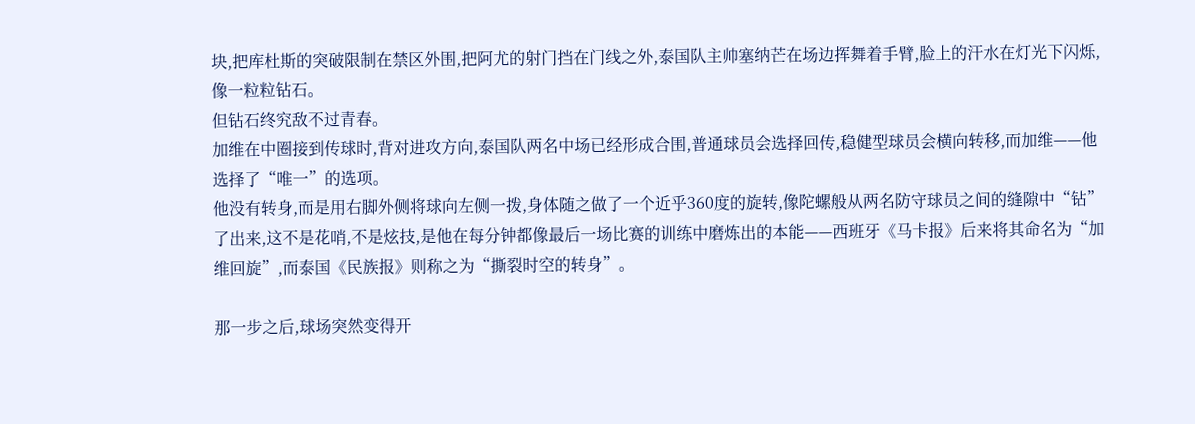块,把库杜斯的突破限制在禁区外围,把阿尤的射门挡在门线之外,泰国队主帅塞纳芒在场边挥舞着手臂,脸上的汗水在灯光下闪烁,像一粒粒钻石。
但钻石终究敌不过青春。
加维在中圈接到传球时,背对进攻方向,泰国队两名中场已经形成合围,普通球员会选择回传,稳健型球员会横向转移,而加维——他选择了“唯一”的选项。
他没有转身,而是用右脚外侧将球向左侧一拨,身体随之做了一个近乎360度的旋转,像陀螺般从两名防守球员之间的缝隙中“钻”了出来,这不是花哨,不是炫技,是他在每分钟都像最后一场比赛的训练中磨炼出的本能——西班牙《马卡报》后来将其命名为“加维回旋”,而泰国《民族报》则称之为“撕裂时空的转身”。

那一步之后,球场突然变得开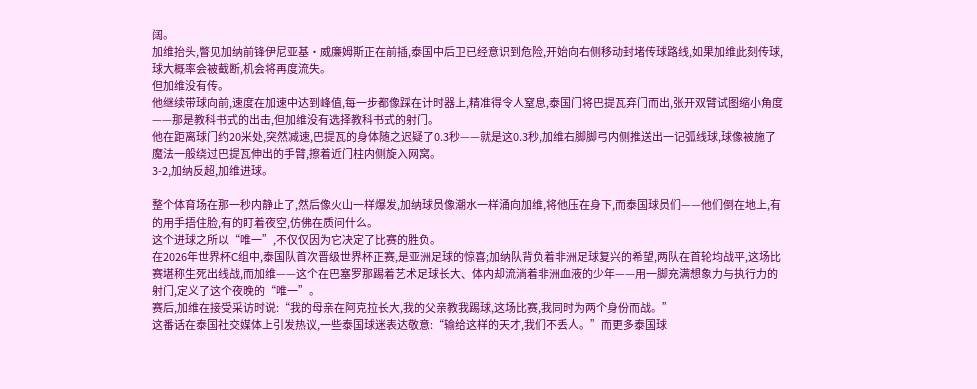阔。
加维抬头,瞥见加纳前锋伊尼亚基·威廉姆斯正在前插,泰国中后卫已经意识到危险,开始向右侧移动封堵传球路线,如果加维此刻传球,球大概率会被截断,机会将再度流失。
但加维没有传。
他继续带球向前,速度在加速中达到峰值,每一步都像踩在计时器上,精准得令人窒息,泰国门将巴提瓦弃门而出,张开双臂试图缩小角度——那是教科书式的出击,但加维没有选择教科书式的射门。
他在距离球门约20米处,突然减速,巴提瓦的身体随之迟疑了0.3秒——就是这0.3秒,加维右脚脚弓内侧推送出一记弧线球,球像被施了魔法一般绕过巴提瓦伸出的手臂,擦着近门柱内侧旋入网窝。
3-2,加纳反超,加维进球。

整个体育场在那一秒内静止了,然后像火山一样爆发,加纳球员像潮水一样涌向加维,将他压在身下,而泰国球员们——他们倒在地上,有的用手捂住脸,有的盯着夜空,仿佛在质问什么。
这个进球之所以“唯一”,不仅仅因为它决定了比赛的胜负。
在2026年世界杯C组中,泰国队首次晋级世界杯正赛,是亚洲足球的惊喜;加纳队背负着非洲足球复兴的希望,两队在首轮均战平,这场比赛堪称生死出线战,而加维——这个在巴塞罗那踢着艺术足球长大、体内却流淌着非洲血液的少年——用一脚充满想象力与执行力的射门,定义了这个夜晚的“唯一”。
赛后,加维在接受采访时说:“我的母亲在阿克拉长大,我的父亲教我踢球,这场比赛,我同时为两个身份而战。”
这番话在泰国社交媒体上引发热议,一些泰国球迷表达敬意:“输给这样的天才,我们不丢人。”而更多泰国球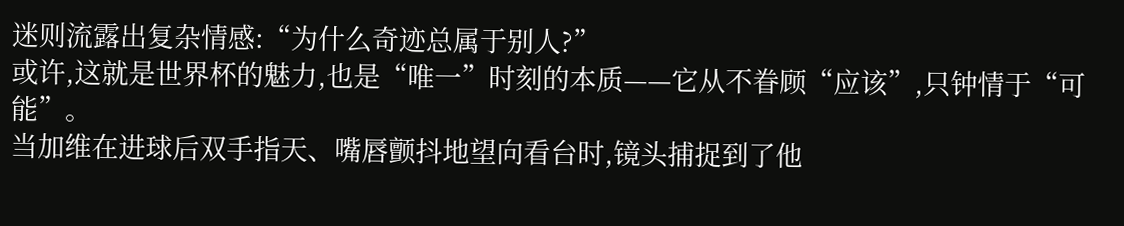迷则流露出复杂情感:“为什么奇迹总属于别人?”
或许,这就是世界杯的魅力,也是“唯一”时刻的本质——它从不眷顾“应该”,只钟情于“可能”。
当加维在进球后双手指天、嘴唇颤抖地望向看台时,镜头捕捉到了他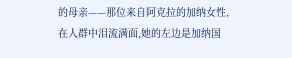的母亲——那位来自阿克拉的加纳女性,在人群中泪流满面,她的左边是加纳国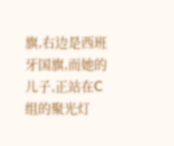旗,右边是西班牙国旗,而她的儿子,正站在C组的聚光灯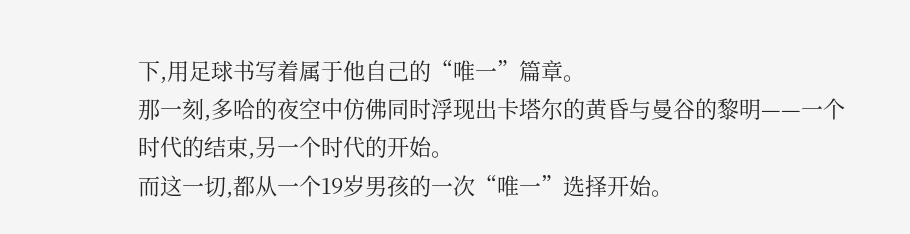下,用足球书写着属于他自己的“唯一”篇章。
那一刻,多哈的夜空中仿佛同时浮现出卡塔尔的黄昏与曼谷的黎明——一个时代的结束,另一个时代的开始。
而这一切,都从一个19岁男孩的一次“唯一”选择开始。